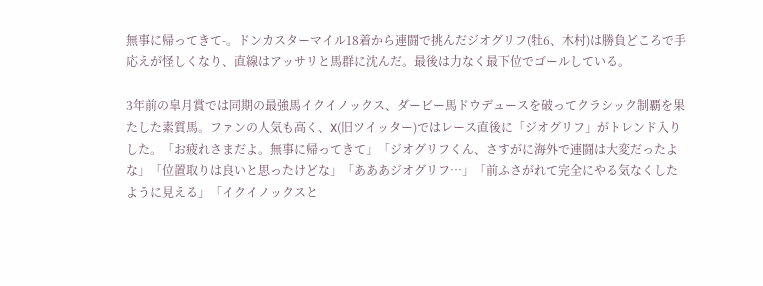無事に帰ってきて-。ドンカスターマイル18着から連闘で挑んだジオグリフ(牡6、木村)は勝負どころで手応えが怪しくなり、直線はアッサリと馬群に沈んだ。最後は力なく最下位でゴールしている。

3年前の皐月賞では同期の最強馬イクイノックス、ダービー馬ドウデュースを破ってクラシック制覇を果たした素質馬。ファンの人気も高く、X(旧ツイッター)ではレース直後に「ジオグリフ」がトレンド入りした。「お疲れさまだよ。無事に帰ってきて」「ジオグリフくん、さすがに海外で連闘は大変だったよな」「位置取りは良いと思ったけどな」「あああジオグリフ…」「前ふさがれて完全にやる気なくしたように見える」「イクイノックスと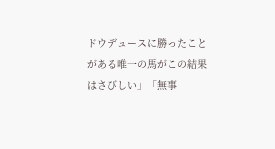ドウデュースに勝ったことがある唯一の馬がこの結果はさびしい」「無事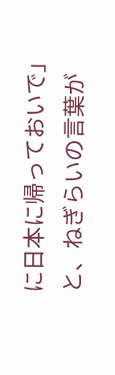に日本に帰っておいで」と、ねぎらいの言葉が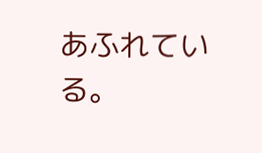あふれている。